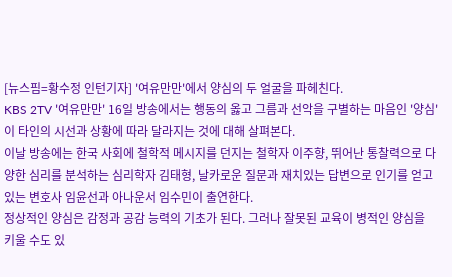[뉴스핌=황수정 인턴기자] '여유만만'에서 양심의 두 얼굴을 파헤친다.
KBS 2TV '여유만만' 16일 방송에서는 행동의 옳고 그름과 선악을 구별하는 마음인 '양심'이 타인의 시선과 상황에 따라 달라지는 것에 대해 살펴본다.
이날 방송에는 한국 사회에 철학적 메시지를 던지는 철학자 이주향, 뛰어난 통찰력으로 다양한 심리를 분석하는 심리학자 김태형, 날카로운 질문과 재치있는 답변으로 인기를 얻고 있는 변호사 임윤선과 아나운서 임수민이 출연한다.
정상적인 양심은 감정과 공감 능력의 기초가 된다. 그러나 잘못된 교육이 병적인 양심을 키울 수도 있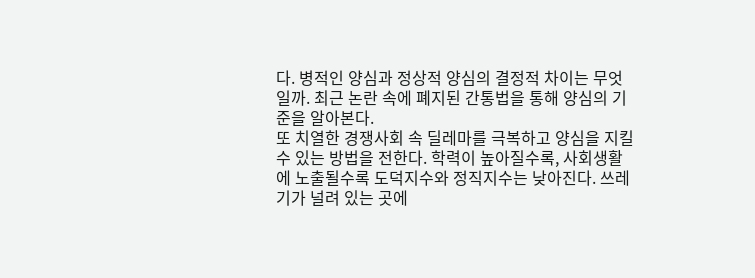다. 병적인 양심과 정상적 양심의 결정적 차이는 무엇일까. 최근 논란 속에 폐지된 간통법을 통해 양심의 기준을 알아본다.
또 치열한 경쟁사회 속 딜레마를 극복하고 양심을 지킬 수 있는 방법을 전한다. 학력이 높아질수록, 사회생활에 노출될수록 도덕지수와 정직지수는 낮아진다. 쓰레기가 널려 있는 곳에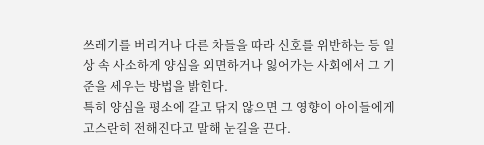쓰레기를 버리거나 다른 차들을 따라 신호를 위반하는 등 일상 속 사소하게 양심을 외면하거나 잃어가는 사회에서 그 기준을 세우는 방법을 밝힌다.
특히 양심을 평소에 갈고 닦지 않으면 그 영향이 아이들에게 고스란히 전해진다고 말해 눈길을 끈다.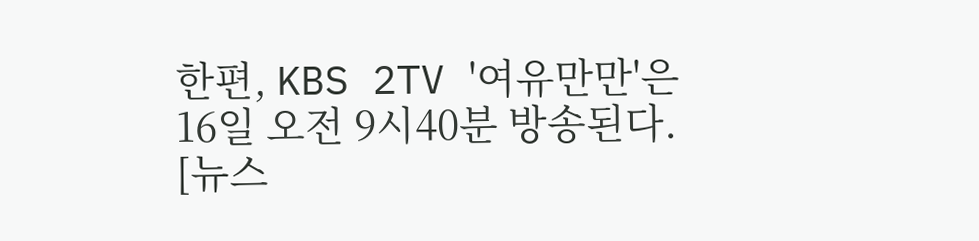한편, KBS 2TV '여유만만'은 16일 오전 9시40분 방송된다.
[뉴스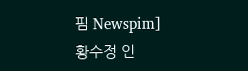핌 Newspim] 황수정 인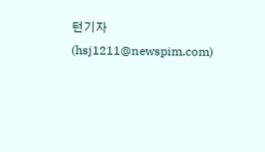턴기자(hsj1211@newspim.com)